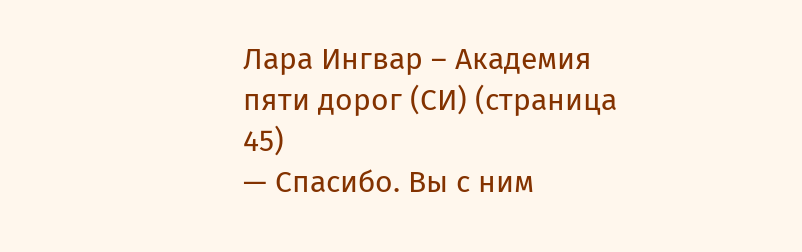Лара Ингвар – Академия пяти дорог (СИ) (страница 45)
— Спасибо. Вы с ним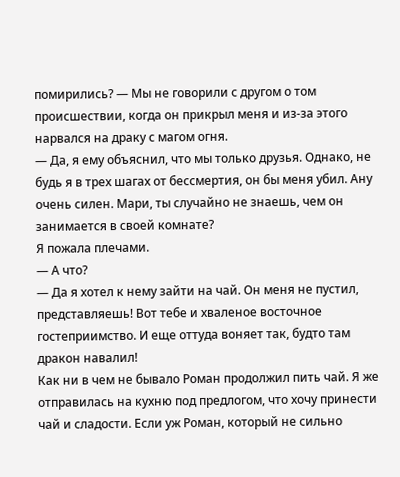помирились? — Мы не говорили с другом о том происшествии, когда он прикрыл меня и из-за этого нарвался на драку с магом огня.
— Да, я ему объяснил, что мы только друзья. Однако, не будь я в трех шагах от бессмертия, он бы меня убил. Ану очень силен. Мари, ты случайно не знаешь, чем он занимается в своей комнате?
Я пожала плечами.
— А что?
— Да я хотел к нему зайти на чай. Он меня не пустил, представляешь! Вот тебе и хваленое восточное гостеприимство. И еще оттуда воняет так, будто там дракон навалил!
Как ни в чем не бывало Роман продолжил пить чай. Я же отправилась на кухню под предлогом, что хочу принести чай и сладости. Если уж Роман, который не сильно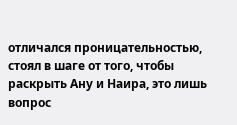отличался проницательностью, стоял в шаге от того, чтобы раскрыть Ану и Наира, это лишь вопрос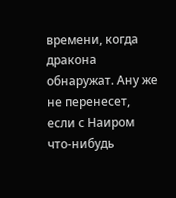времени, когда дракона обнаружат. Ану же не перенесет, если с Наиром что-нибудь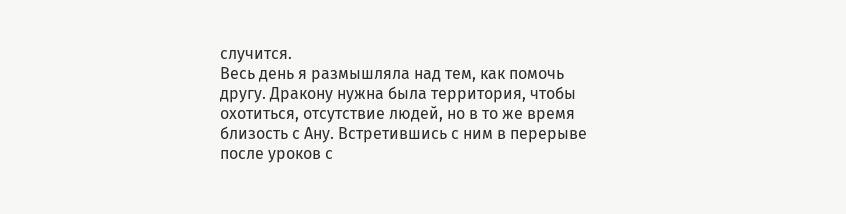случится.
Весь день я размышляла над тем, как помочь другу. Дракону нужна была территория, чтобы охотиться, отсутствие людей, но в то же время близость с Ану. Встретившись с ним в перерыве после уроков с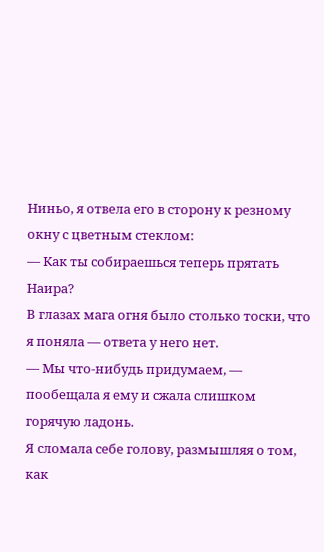Ниньо, я отвела его в сторону к резному окну с цветным стеклом:
— Как ты собираешься теперь прятать Наира?
В глазах мага огня было столько тоски, что я поняла — ответа у него нет.
— Мы что-нибудь придумаем, — пообещала я ему и сжала слишком горячую ладонь.
Я сломала себе голову, размышляя о том, как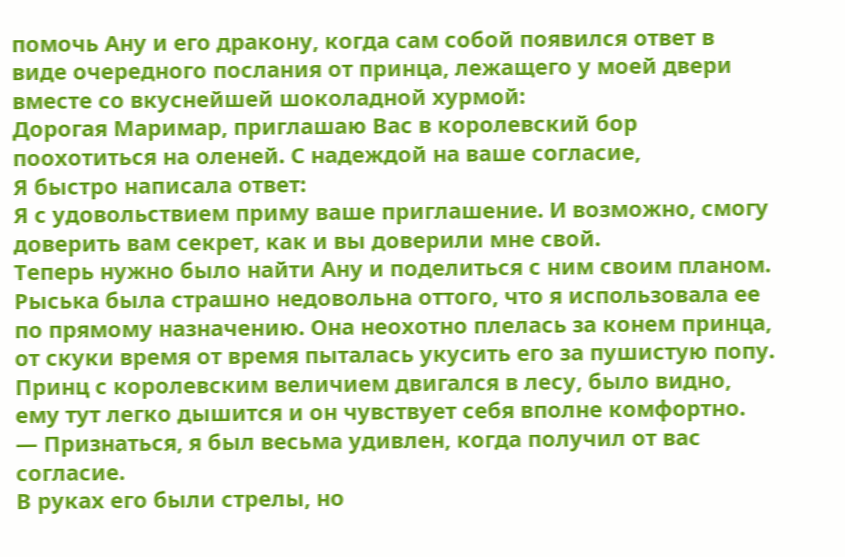помочь Ану и его дракону, когда сам собой появился ответ в виде очередного послания от принца, лежащего у моей двери вместе со вкуснейшей шоколадной хурмой:
Дорогая Маримар, приглашаю Вас в королевский бор поохотиться на оленей. С надеждой на ваше согласие,
Я быстро написала ответ:
Я с удовольствием приму ваше приглашение. И возможно, смогу доверить вам секрет, как и вы доверили мне свой.
Теперь нужно было найти Ану и поделиться с ним своим планом.
Рыська была страшно недовольна оттого, что я использовала ее по прямому назначению. Она неохотно плелась за конем принца, от скуки время от время пыталась укусить его за пушистую попу.
Принц с королевским величием двигался в лесу, было видно, ему тут легко дышится и он чувствует себя вполне комфортно.
— Признаться, я был весьма удивлен, когда получил от вас согласие.
В руках его были стрелы, но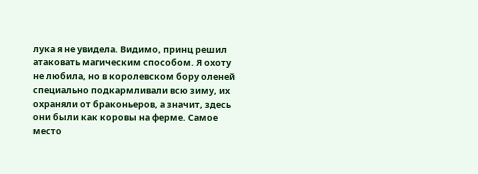лука я не увидела. Видимо, принц решил атаковать магическим способом. Я охоту не любила, но в королевском бору оленей специально подкармливали всю зиму, их охраняли от браконьеров, а значит, здесь они были как коровы на ферме. Самое место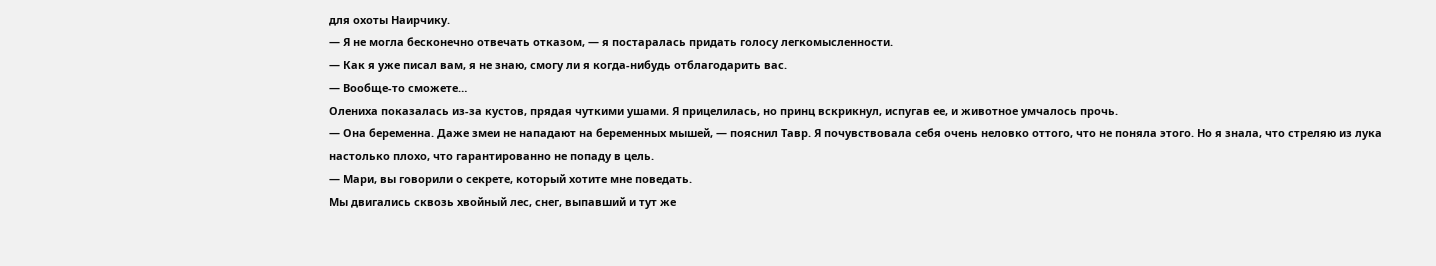для охоты Наирчику.
— Я не могла бесконечно отвечать отказом, — я постаралась придать голосу легкомысленности.
— Как я уже писал вам, я не знаю, смогу ли я когда-нибудь отблагодарить вас.
— Вообще-то сможете…
Олениха показалась из-за кустов, прядая чуткими ушами. Я прицелилась, но принц вскрикнул, испугав ее, и животное умчалось прочь.
— Она беременна. Даже змеи не нападают на беременных мышей, — пояснил Тавр. Я почувствовала себя очень неловко оттого, что не поняла этого. Но я знала, что стреляю из лука настолько плохо, что гарантированно не попаду в цель.
— Мари, вы говорили о секрете, который хотите мне поведать.
Мы двигались сквозь хвойный лес, снег, выпавший и тут же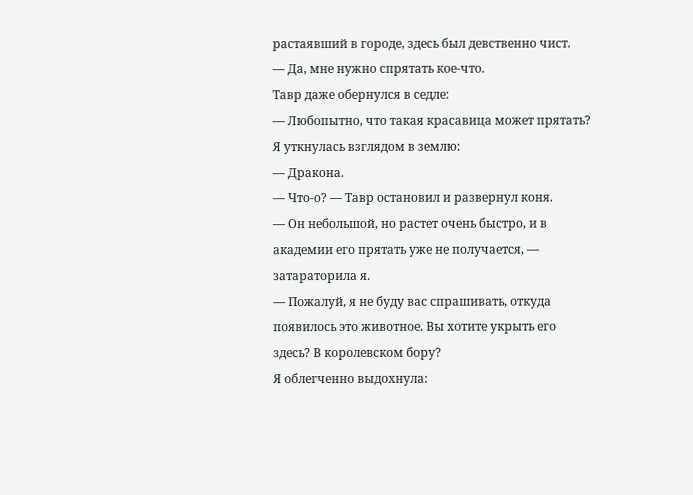растаявший в городе, здесь был девственно чист.
— Да, мне нужно спрятать кое-что.
Тавр даже обернулся в седле:
— Любопытно, что такая красавица может прятать?
Я уткнулась взглядом в землю:
— Дракона.
— Что-о? — Тавр остановил и развернул коня.
— Он небольшой, но растет очень быстро, и в академии его прятать уже не получается, — затараторила я.
— Пожалуй, я не буду вас спрашивать, откуда появилось это животное. Вы хотите укрыть его здесь? В королевском бору?
Я облегченно выдохнула: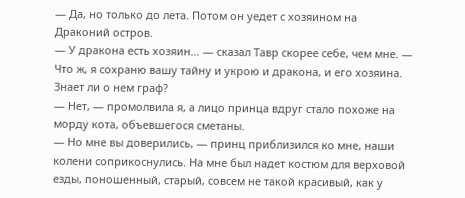— Да, но только до лета. Потом он уедет с хозяином на Драконий остров.
— У дракона есть хозяин… — сказал Тавр скорее себе, чем мне. — Что ж, я сохраню вашу тайну и укрою и дракона, и его хозяина. Знает ли о нем граф?
— Нет, — промолвила я, а лицо принца вдруг стало похоже на морду кота, объевшегося сметаны.
— Но мне вы доверились, — принц приблизился ко мне, наши колени соприкоснулись. На мне был надет костюм для верховой езды, поношенный, старый, совсем не такой красивый, как у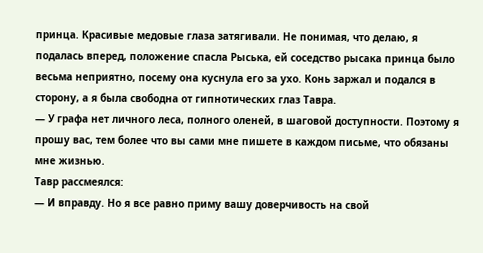принца. Красивые медовые глаза затягивали. Не понимая, что делаю, я подалась вперед, положение спасла Рыська, ей соседство рысака принца было весьма неприятно, посему она куснула его за ухо. Конь заржал и подался в сторону, а я была свободна от гипнотических глаз Тавра.
— У графа нет личного леса, полного оленей, в шаговой доступности. Поэтому я прошу вас, тем более что вы сами мне пишете в каждом письме, что обязаны мне жизнью.
Тавр рассмеялся:
— И вправду. Но я все равно приму вашу доверчивость на свой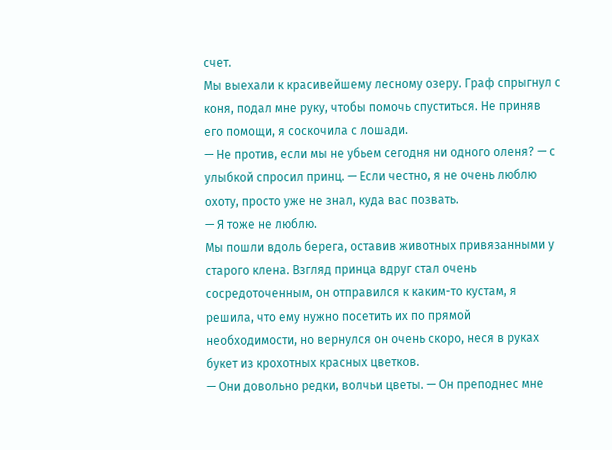счет.
Мы выехали к красивейшему лесному озеру. Граф спрыгнул с коня, подал мне руку, чтобы помочь спуститься. Не приняв его помощи, я соскочила с лошади.
— Не против, если мы не убьем сегодня ни одного оленя? — с улыбкой спросил принц. — Если честно, я не очень люблю охоту, просто уже не знал, куда вас позвать.
— Я тоже не люблю.
Мы пошли вдоль берега, оставив животных привязанными у старого клена. Взгляд принца вдруг стал очень сосредоточенным, он отправился к каким-то кустам, я решила, что ему нужно посетить их по прямой необходимости, но вернулся он очень скоро, неся в руках букет из крохотных красных цветков.
— Они довольно редки, волчьи цветы. — Он преподнес мне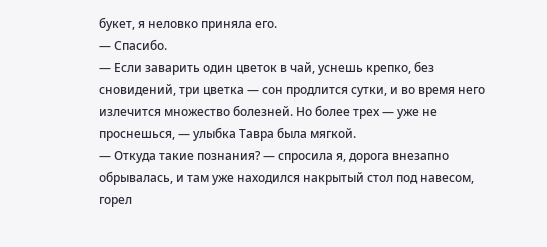букет, я неловко приняла его.
— Спасибо.
— Если заварить один цветок в чай, уснешь крепко, без сновидений, три цветка — сон продлится сутки, и во время него излечится множество болезней. Но более трех — уже не проснешься, — улыбка Тавра была мягкой.
— Откуда такие познания? — спросила я, дорога внезапно обрывалась, и там уже находился накрытый стол под навесом, горел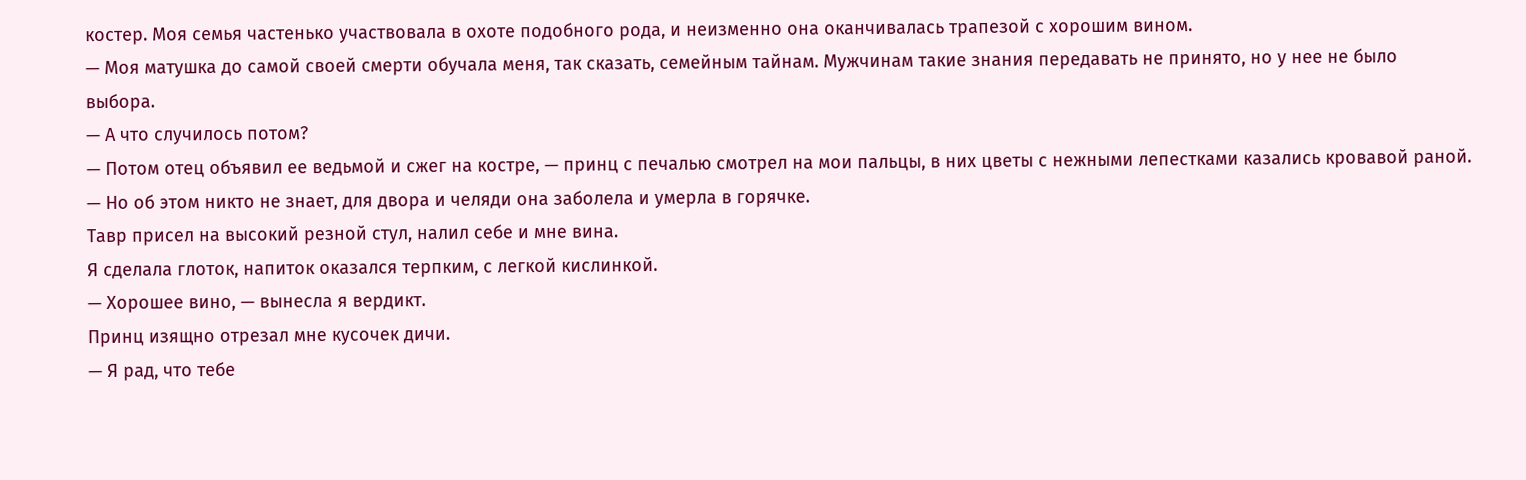костер. Моя семья частенько участвовала в охоте подобного рода, и неизменно она оканчивалась трапезой с хорошим вином.
— Моя матушка до самой своей смерти обучала меня, так сказать, семейным тайнам. Мужчинам такие знания передавать не принято, но у нее не было выбора.
— А что случилось потом?
— Потом отец объявил ее ведьмой и сжег на костре, — принц с печалью смотрел на мои пальцы, в них цветы с нежными лепестками казались кровавой раной. — Но об этом никто не знает, для двора и челяди она заболела и умерла в горячке.
Тавр присел на высокий резной стул, налил себе и мне вина.
Я сделала глоток, напиток оказался терпким, с легкой кислинкой.
— Хорошее вино, — вынесла я вердикт.
Принц изящно отрезал мне кусочек дичи.
— Я рад, что тебе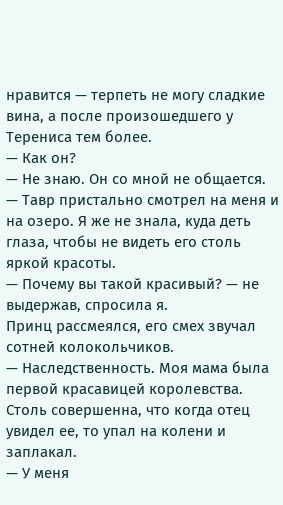нравится — терпеть не могу сладкие вина, а после произошедшего у Терениса тем более.
— Как он?
— Не знаю. Он со мной не общается. — Тавр пристально смотрел на меня и на озеро. Я же не знала, куда деть глаза, чтобы не видеть его столь яркой красоты.
— Почему вы такой красивый? — не выдержав, спросила я.
Принц рассмеялся, его смех звучал сотней колокольчиков.
— Наследственность. Моя мама была первой красавицей королевства. Столь совершенна, что когда отец увидел ее, то упал на колени и заплакал.
— У меня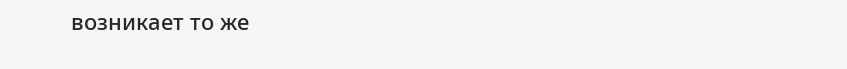возникает то же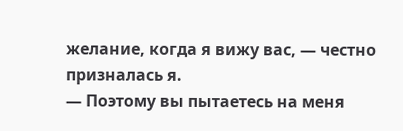желание, когда я вижу вас, — честно призналась я.
— Поэтому вы пытаетесь на меня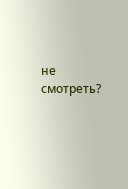не смотреть?